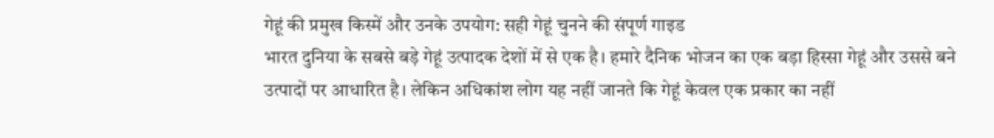गेहूं की प्रमुख किस्में और उनके उपयोग: सही गेहूं चुनने की संपूर्ण गाइड
भारत दुनिया के सबसे बड़े गेहूं उत्पादक देशों में से एक है। हमारे दैनिक भोजन का एक बड़ा हिस्सा गेहूं और उससे बने उत्पादों पर आधारित है। लेकिन अधिकांश लोग यह नहीं जानते कि गेहूं केवल एक प्रकार का नहीं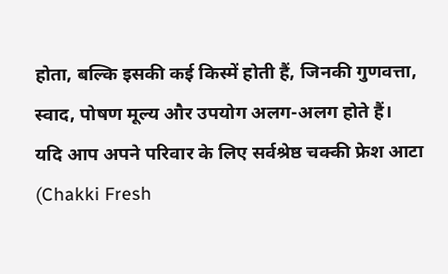होता, बल्कि इसकी कई किस्में होती हैं, जिनकी गुणवत्ता, स्वाद, पोषण मूल्य और उपयोग अलग-अलग होते हैं।
यदि आप अपने परिवार के लिए सर्वश्रेष्ठ चक्की फ्रेश आटा (Chakki Fresh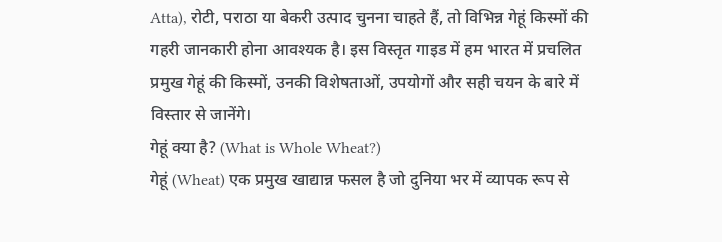Atta), रोटी, पराठा या बेकरी उत्पाद चुनना चाहते हैं, तो विभिन्न गेहूं किस्मों की गहरी जानकारी होना आवश्यक है। इस विस्तृत गाइड में हम भारत में प्रचलित प्रमुख गेहूं की किस्मों, उनकी विशेषताओं, उपयोगों और सही चयन के बारे में विस्तार से जानेंगे।
गेहूं क्या है? (What is Whole Wheat?)
गेहूं (Wheat) एक प्रमुख खाद्यान्न फसल है जो दुनिया भर में व्यापक रूप से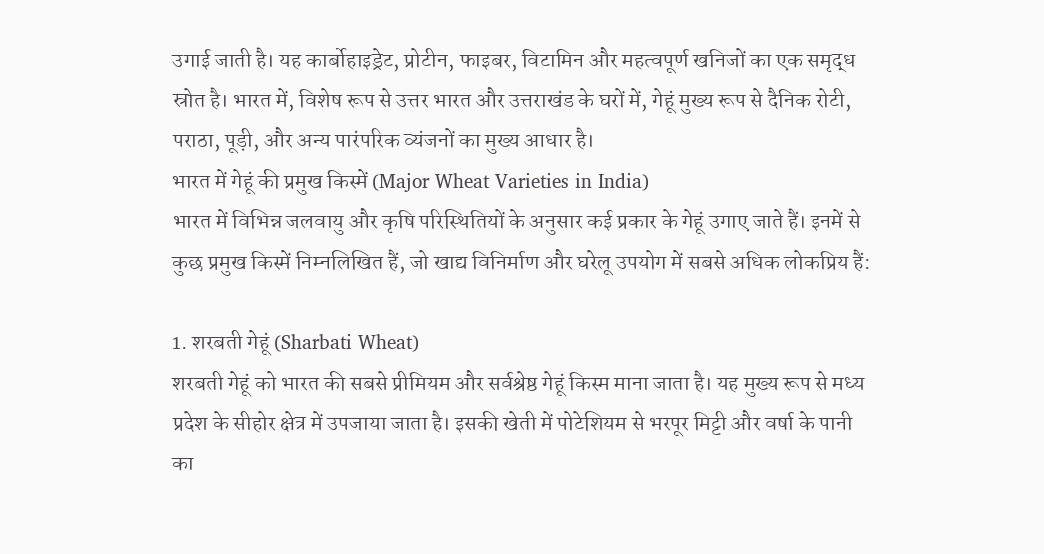उगाई जाती है। यह कार्बोहाइड्रेट, प्रोटीन, फाइबर, विटामिन और महत्वपूर्ण खनिजों का एक समृद्ध स्रोत है। भारत में, विशेष रूप से उत्तर भारत और उत्तराखंड के घरों में, गेहूं मुख्य रूप से दैनिक रोटी, पराठा, पूड़ी, और अन्य पारंपरिक व्यंजनों का मुख्य आधार है।
भारत में गेहूं की प्रमुख किस्में (Major Wheat Varieties in India)
भारत में विभिन्न जलवायु और कृषि परिस्थितियों के अनुसार कई प्रकार के गेहूं उगाए जाते हैं। इनमें से कुछ प्रमुख किस्में निम्नलिखित हैं, जो खाद्य विनिर्माण और घरेलू उपयोग में सबसे अधिक लोकप्रिय हैं:

1. शरबती गेहूं (Sharbati Wheat)
शरबती गेहूं को भारत की सबसे प्रीमियम और सर्वश्रेष्ठ गेहूं किस्म माना जाता है। यह मुख्य रूप से मध्य प्रदेश के सीहोर क्षेत्र में उपजाया जाता है। इसकी खेती में पोटेशियम से भरपूर मिट्टी और वर्षा के पानी का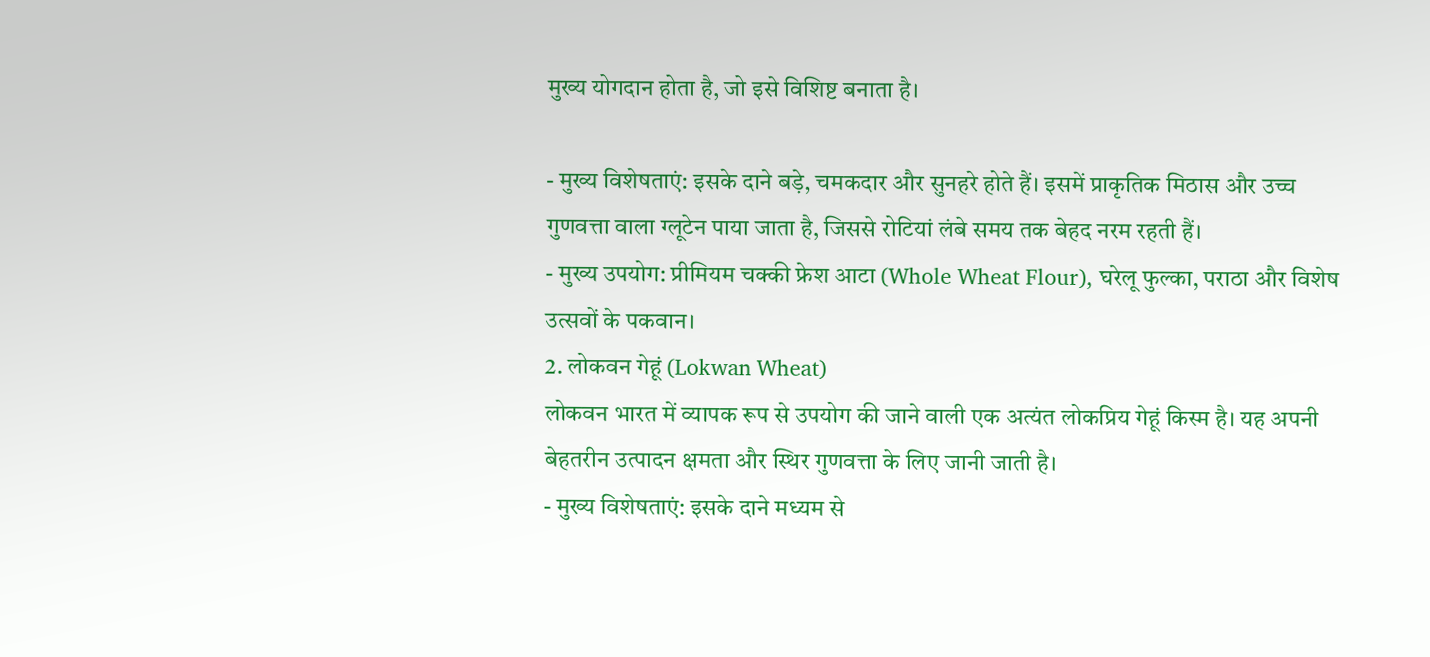मुख्य योगदान होता है, जो इसे विशिष्ट बनाता है।

- मुख्य विशेषताएं: इसके दाने बड़े, चमकदार और सुनहरे होते हैं। इसमें प्राकृतिक मिठास और उच्च गुणवत्ता वाला ग्लूटेन पाया जाता है, जिससे रोटियां लंबे समय तक बेहद नरम रहती हैं।
- मुख्य उपयोग: प्रीमियम चक्की फ्रेश आटा (Whole Wheat Flour), घरेलू फुल्का, पराठा और विशेष उत्सवों के पकवान।
2. लोकवन गेहूं (Lokwan Wheat)
लोकवन भारत में व्यापक रूप से उपयोग की जाने वाली एक अत्यंत लोकप्रिय गेहूं किस्म है। यह अपनी बेहतरीन उत्पादन क्षमता और स्थिर गुणवत्ता के लिए जानी जाती है।
- मुख्य विशेषताएं: इसके दाने मध्यम से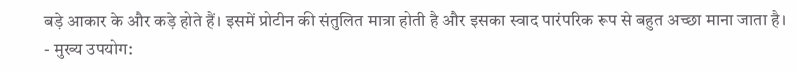बड़े आकार के और कड़े होते हैं। इसमें प्रोटीन की संतुलित मात्रा होती है और इसका स्वाद पारंपरिक रूप से बहुत अच्छा माना जाता है।
- मुख्य उपयोग: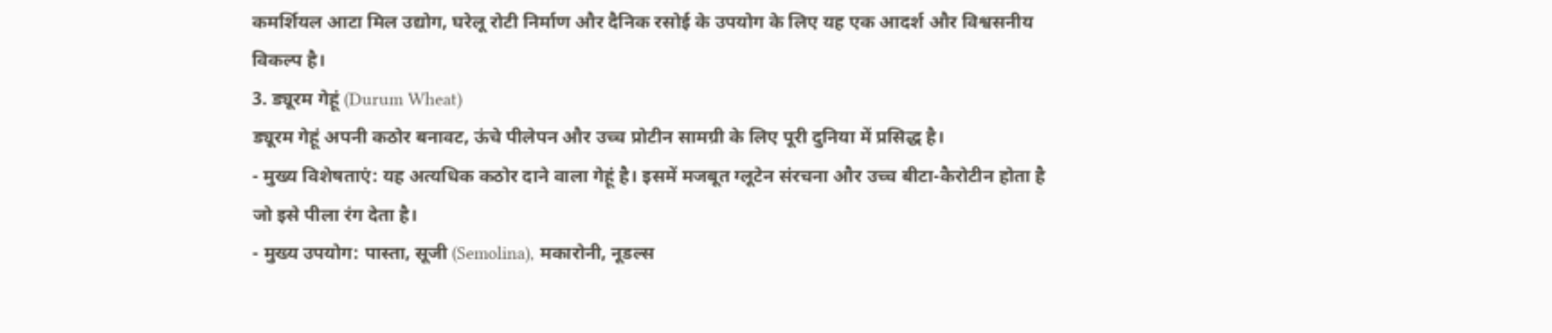कमर्शियल आटा मिल उद्योग, घरेलू रोटी निर्माण और दैनिक रसोई के उपयोग के लिए यह एक आदर्श और विश्वसनीय विकल्प है।
3. ड्यूरम गेहूं (Durum Wheat)
ड्यूरम गेहूं अपनी कठोर बनावट, ऊंचे पीलेपन और उच्च प्रोटीन सामग्री के लिए पूरी दुनिया में प्रसिद्ध है।
- मुख्य विशेषताएं: यह अत्यधिक कठोर दाने वाला गेहूं है। इसमें मजबूत ग्लूटेन संरचना और उच्च बीटा-कैरोटीन होता है जो इसे पीला रंग देता है।
- मुख्य उपयोग: पास्ता, सूजी (Semolina), मकारोनी, नूडल्स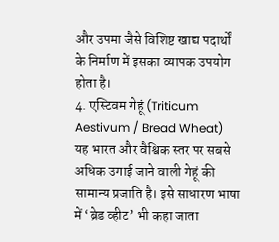और उपमा जैसे विशिष्ट खाद्य पदार्थों के निर्माण में इसका व्यापक उपयोग होता है।
4. एस्टिवम गेहूं (Triticum Aestivum / Bread Wheat)
यह भारत और वैश्विक स्तर पर सबसे अधिक उगाई जाने वाली गेहूं की सामान्य प्रजाति है। इसे साधारण भाषा में ‘ब्रेड व्हीट’ भी कहा जाता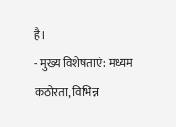है।
- मुख्य विशेषताएं: मध्यम कठोरता, विभिन्न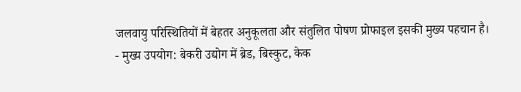जलवायु परिस्थितियों में बेहतर अनुकूलता और संतुलित पोषण प्रोफाइल इसकी मुख्य पहचान है।
- मुख्य उपयोग: बेकरी उद्योग में ब्रेड, बिस्कुट, केक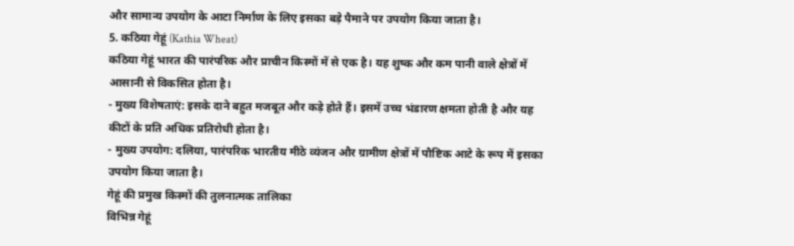और सामान्य उपयोग के आटा निर्माण के लिए इसका बड़े पैमाने पर उपयोग किया जाता है।
5. कठिया गेहूं (Kathia Wheat)
कठिया गेहूं भारत की पारंपरिक और प्राचीन किस्मों में से एक है। यह शुष्क और कम पानी वाले क्षेत्रों में आसानी से विकसित होता है।
- मुख्य विशेषताएं: इसके दाने बहुत मजबूत और कड़े होते हैं। इसमें उच्च भंडारण क्षमता होती है और यह कीटों के प्रति अधिक प्रतिरोधी होता है।
- मुख्य उपयोग: दलिया, पारंपरिक भारतीय मीठे व्यंजन और ग्रामीण क्षेत्रों में पौष्टिक आटे के रूप में इसका उपयोग किया जाता है।
गेहूं की प्रमुख किस्मों की तुलनात्मक तालिका
विभिन्न गेहूं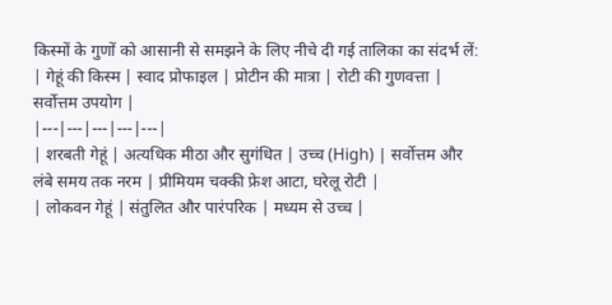किस्मों के गुणों को आसानी से समझने के लिए नीचे दी गई तालिका का संदर्भ लें:
| गेहूं की किस्म | स्वाद प्रोफाइल | प्रोटीन की मात्रा | रोटी की गुणवत्ता | सर्वोत्तम उपयोग |
|---|---|---|---|---|
| शरबती गेहूं | अत्यधिक मीठा और सुगंधित | उच्च (High) | सर्वोत्तम और लंबे समय तक नरम | प्रीमियम चक्की फ्रेश आटा, घरेलू रोटी |
| लोकवन गेहूं | संतुलित और पारंपरिक | मध्यम से उच्च |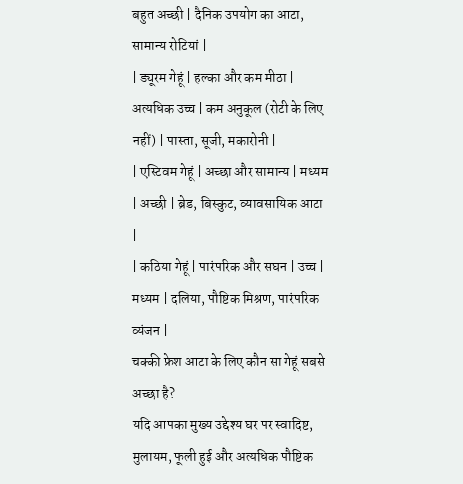बहुत अच्छी | दैनिक उपयोग का आटा, सामान्य रोटियां |
| ड्यूरम गेहूं | हल्का और कम मीठा | अत्यधिक उच्च | कम अनुकूल (रोटी के लिए नहीं) | पास्ता, सूजी, मकारोनी |
| एस्टिवम गेहूं | अच्छा और सामान्य | मध्यम | अच्छी | ब्रेड, बिस्कुट, व्यावसायिक आटा |
| कठिया गेहूं | पारंपरिक और सघन | उच्च | मध्यम | दलिया, पौष्टिक मिश्रण, पारंपरिक व्यंजन |
चक्की फ्रेश आटा के लिए कौन सा गेहूं सबसे अच्छा है?
यदि आपका मुख्य उद्देश्य घर पर स्वादिष्ट, मुलायम, फूली हुई और अत्यधिक पौष्टिक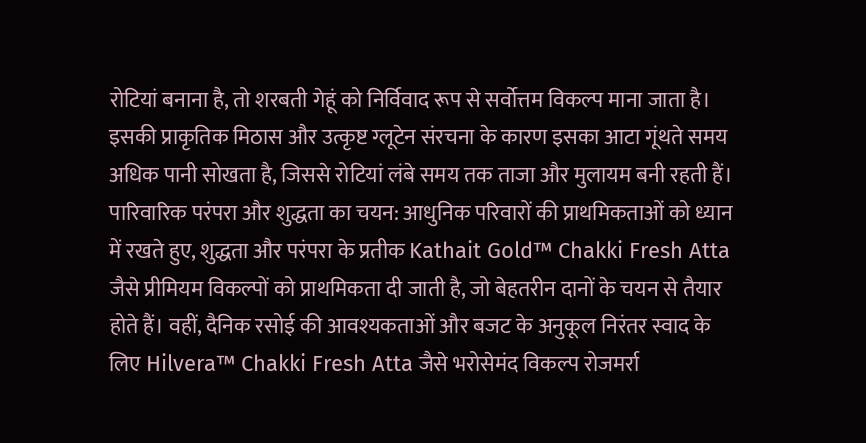रोटियां बनाना है, तो शरबती गेहूं को निर्विवाद रूप से सर्वोत्तम विकल्प माना जाता है। इसकी प्राकृतिक मिठास और उत्कृष्ट ग्लूटेन संरचना के कारण इसका आटा गूंथते समय अधिक पानी सोखता है, जिससे रोटियां लंबे समय तक ताजा और मुलायम बनी रहती हैं।
पारिवारिक परंपरा और शुद्धता का चयन: आधुनिक परिवारों की प्राथमिकताओं को ध्यान में रखते हुए, शुद्धता और परंपरा के प्रतीक Kathait Gold™ Chakki Fresh Atta जैसे प्रीमियम विकल्पों को प्राथमिकता दी जाती है, जो बेहतरीन दानों के चयन से तैयार होते हैं। वहीं, दैनिक रसोई की आवश्यकताओं और बजट के अनुकूल निरंतर स्वाद के लिए Hilvera™ Chakki Fresh Atta जैसे भरोसेमंद विकल्प रोजमर्रा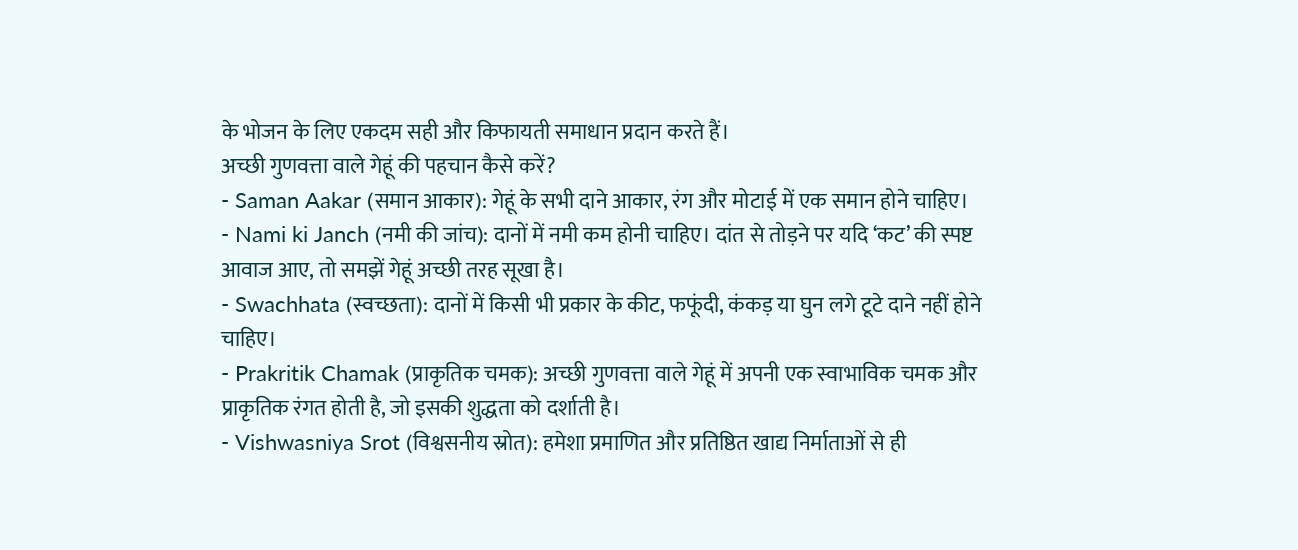के भोजन के लिए एकदम सही और किफायती समाधान प्रदान करते हैं।
अच्छी गुणवत्ता वाले गेहूं की पहचान कैसे करें?
- Saman Aakar (समान आकार): गेहूं के सभी दाने आकार, रंग और मोटाई में एक समान होने चाहिए।
- Nami ki Janch (नमी की जांच): दानों में नमी कम होनी चाहिए। दांत से तोड़ने पर यदि ‘कट’ की स्पष्ट आवाज आए, तो समझें गेहूं अच्छी तरह सूखा है।
- Swachhata (स्वच्छता): दानों में किसी भी प्रकार के कीट, फफूंदी, कंकड़ या घुन लगे टूटे दाने नहीं होने चाहिए।
- Prakritik Chamak (प्राकृतिक चमक): अच्छी गुणवत्ता वाले गेहूं में अपनी एक स्वाभाविक चमक और प्राकृतिक रंगत होती है, जो इसकी शुद्धता को दर्शाती है।
- Vishwasniya Srot (विश्वसनीय स्रोत): हमेशा प्रमाणित और प्रतिष्ठित खाद्य निर्माताओं से ही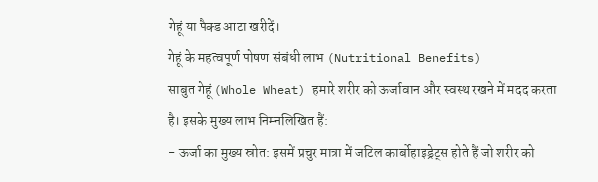गेहूं या पैक्ड आटा खरीदें।
गेहूं के महत्वपूर्ण पोषण संबंधी लाभ (Nutritional Benefits)
साबुत गेहूं (Whole Wheat) हमारे शरीर को ऊर्जावान और स्वस्थ रखने में मदद करता है। इसके मुख्य लाभ निम्नलिखित हैं:
- ऊर्जा का मुख्य स्रोत: इसमें प्रचुर मात्रा में जटिल कार्बोहाइड्रेट्स होते हैं जो शरीर को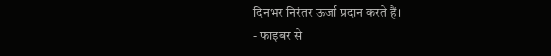दिनभर निरंतर ऊर्जा प्रदान करते हैं।
- फाइबर से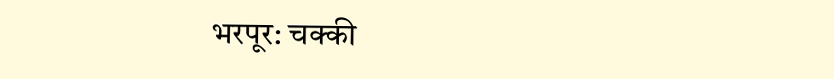भरपूर: चक्की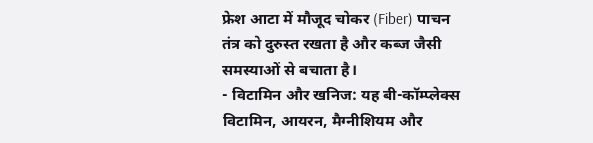फ्रेश आटा में मौजूद चोकर (Fiber) पाचन तंत्र को दुरुस्त रखता है और कब्ज जैसी समस्याओं से बचाता है।
- विटामिन और खनिज: यह बी-कॉम्प्लेक्स विटामिन, आयरन, मैग्नीशियम और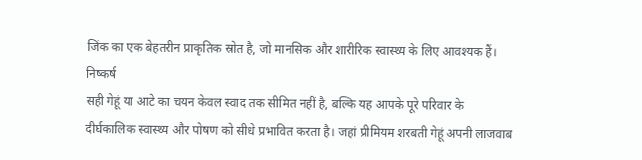जिंक का एक बेहतरीन प्राकृतिक स्रोत है, जो मानसिक और शारीरिक स्वास्थ्य के लिए आवश्यक हैं।
निष्कर्ष
सही गेहूं या आटे का चयन केवल स्वाद तक सीमित नहीं है, बल्कि यह आपके पूरे परिवार के दीर्घकालिक स्वास्थ्य और पोषण को सीधे प्रभावित करता है। जहां प्रीमियम शरबती गेहूं अपनी लाजवाब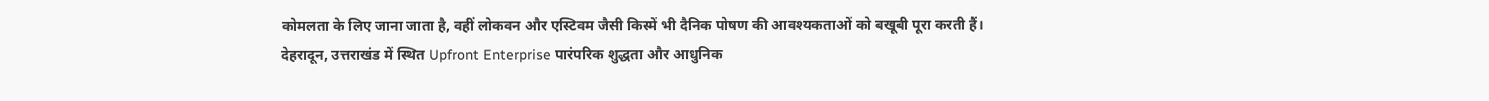कोमलता के लिए जाना जाता है, वहीं लोकवन और एस्टिवम जैसी किस्में भी दैनिक पोषण की आवश्यकताओं को बखूबी पूरा करती हैं। देहरादून, उत्तराखंड में स्थित Upfront Enterprise पारंपरिक शुद्धता और आधुनिक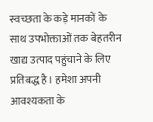स्वच्छता के कड़े मानकों के साथ उपभोक्ताओं तक बेहतरीन खाद्य उत्पाद पहुंचाने के लिए प्रतिबद्ध है। हमेशा अपनी आवश्यकता के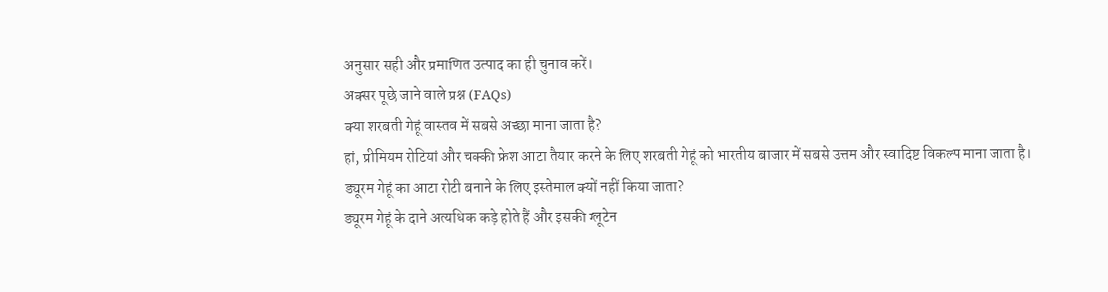अनुसार सही और प्रमाणित उत्पाद का ही चुनाव करें।
अक्सर पूछे जाने वाले प्रश्न (FAQs)
क्या शरबती गेहूं वास्तव में सबसे अच्छा माना जाता है?
हां, प्रीमियम रोटियां और चक्की फ्रेश आटा तैयार करने के लिए शरबती गेहूं को भारतीय बाजार में सबसे उत्तम और स्वादिष्ट विकल्प माना जाता है।
ड्यूरम गेहूं का आटा रोटी बनाने के लिए इस्तेमाल क्यों नहीं किया जाता?
ड्यूरम गेहूं के दाने अत्यधिक कड़े होते हैं और इसकी ग्लूटेन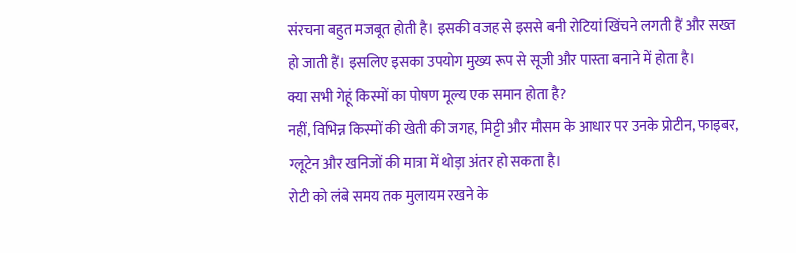संरचना बहुत मजबूत होती है। इसकी वजह से इससे बनी रोटियां खिंचने लगती हैं और सख्त हो जाती हैं। इसलिए इसका उपयोग मुख्य रूप से सूजी और पास्ता बनाने में होता है।
क्या सभी गेहूं किस्मों का पोषण मूल्य एक समान होता है?
नहीं, विभिन्न किस्मों की खेती की जगह, मिट्टी और मौसम के आधार पर उनके प्रोटीन, फाइबर, ग्लूटेन और खनिजों की मात्रा में थोड़ा अंतर हो सकता है।
रोटी को लंबे समय तक मुलायम रखने के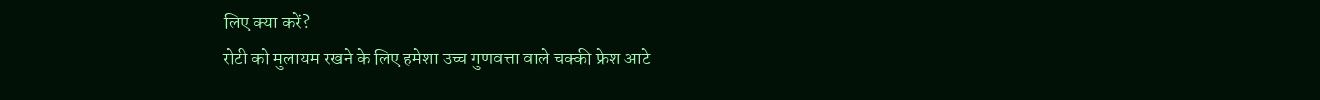लिए क्या करें?
रोटी को मुलायम रखने के लिए हमेशा उच्च गुणवत्ता वाले चक्की फ्रेश आटे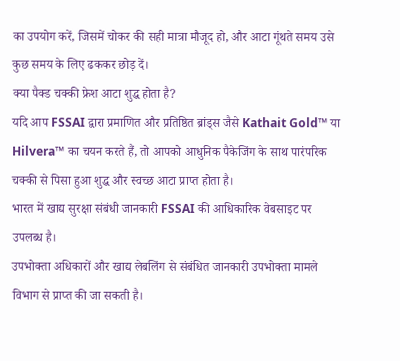का उपयोग करें, जिसमें चोकर की सही मात्रा मौजूद हो, और आटा गूंथते समय उसे कुछ समय के लिए ढककर छोड़ दें।
क्या पैक्ड चक्की फ्रेश आटा शुद्ध होता है?
यदि आप FSSAI द्वारा प्रमाणित और प्रतिष्ठित ब्रांड्स जैसे Kathait Gold™ या Hilvera™ का चयन करते हैं, तो आपको आधुनिक पैकेजिंग के साथ पारंपरिक चक्की से पिसा हुआ शुद्ध और स्वच्छ आटा प्राप्त होता है।
भारत में खाद्य सुरक्षा संबंधी जानकारी FSSAI की आधिकारिक वेबसाइट पर उपलब्ध है।
उपभोक्ता अधिकारों और खाद्य लेबलिंग से संबंधित जानकारी उपभोक्ता मामले विभाग से प्राप्त की जा सकती है।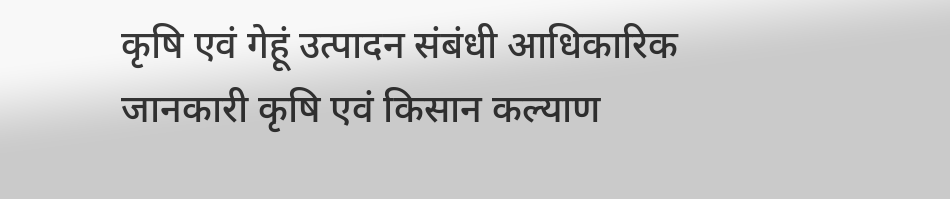कृषि एवं गेहूं उत्पादन संबंधी आधिकारिक जानकारी कृषि एवं किसान कल्याण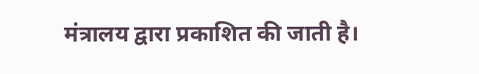मंत्रालय द्वारा प्रकाशित की जाती है।